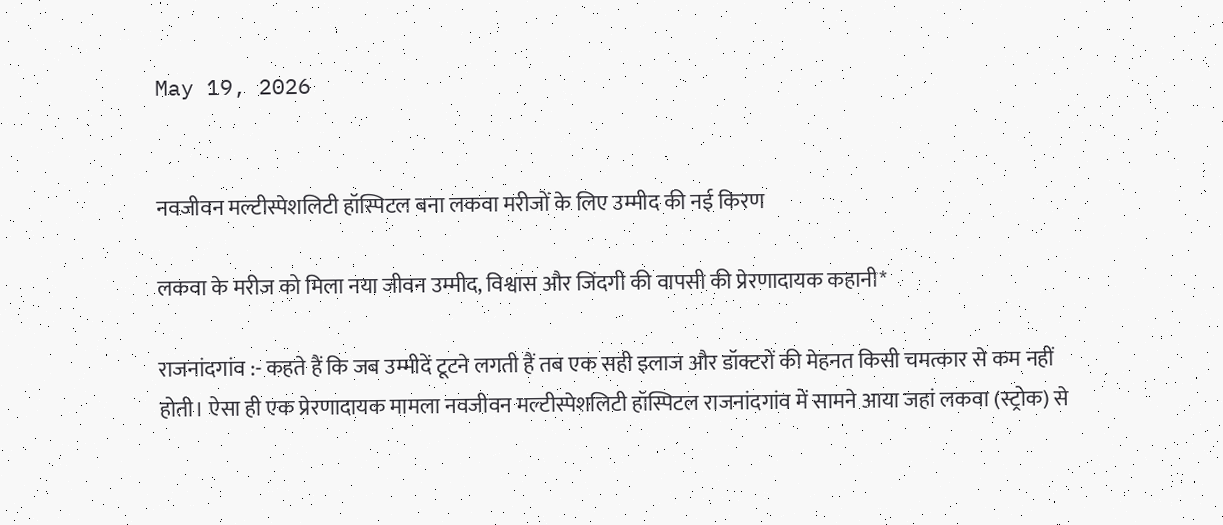May 19, 2026


नवजीवन मल्टीस्पेशलिटी हॉस्पिटल बना लकवा मरीजों के लिए उम्मीद की नई किरण

लकवा के मरीज को मिला नया जीवन उम्मीद, विश्वास और जिंदगी की वापसी की प्रेरणादायक कहानी*

राजनांदगांव :- कहते हैं कि जब उम्मीदें टूटने लगती हैं तब एक सही इलाज और डॉक्टरों की मेहनत किसी चमत्कार से कम नहीं होती। ऐसा ही एक प्रेरणादायक मामला नवजीवन मल्टीस्पेशलिटी हॉस्पिटल राजनांदगांव में सामने आया जहां लकवा (स्ट्रोक) से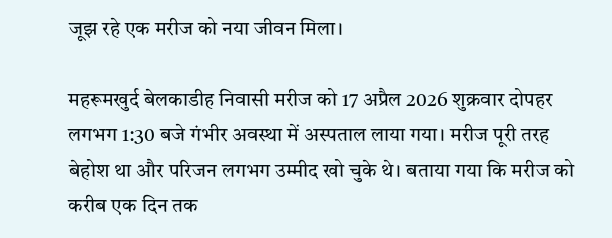जूझ रहे एक मरीज को नया जीवन मिला।

महरूमखुर्द बेलकाडीह निवासी मरीज को 17 अप्रैल 2026 शुक्रवार दोपहर लगभग 1:30 बजे गंभीर अवस्था में अस्पताल लाया गया। मरीज पूरी तरह बेहोश था और परिजन लगभग उम्मीद खो चुके थे। बताया गया कि मरीज को करीब एक दिन तक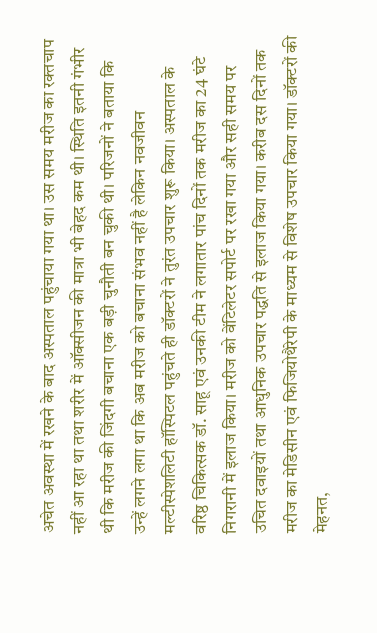अचेत अवस्था में रखने के बाद अस्पताल पहुंचाया गया था। उस समय मरीज का रक्तचाप नहीं आ रहा था तथा शरीर में ऑक्सीजन की मात्रा भी बेहद कम थी। स्थिति इतनी गंभीर थी कि मरीज की जिंदगी बचाना एक बड़ी चुनौती बन चुकी थी। परिजनों ने बताया कि उन्हें लगने लगा था कि अब मरीज को बचाना संभव नहीं है लेकिन नवजीवन मल्टीस्पेशलिटी हॉस्पिटल पहुंचते ही डॉक्टरों ने तुरंत उपचार शुरू किया। अस्पताल के वरिष्ठ चिकित्सक डॉ. साहू एवं उनकी टीम ने लगातार पांच दिनों तक मरीज का 24 घंटे निगरानी में इलाज किया। मरीज को वेंटिलेटर सपोर्ट पर रखा गया और सही समय पर उचित दवाइयों तथा आधुनिक उपचार पद्धति से इलाज किया गया। करीब दस दिनों तक मरीज का मेडिसीन एवं फिजियोथैरेपी के माध्यम से विशेष उपचार किया गया। डॉक्टरों की मेहनत,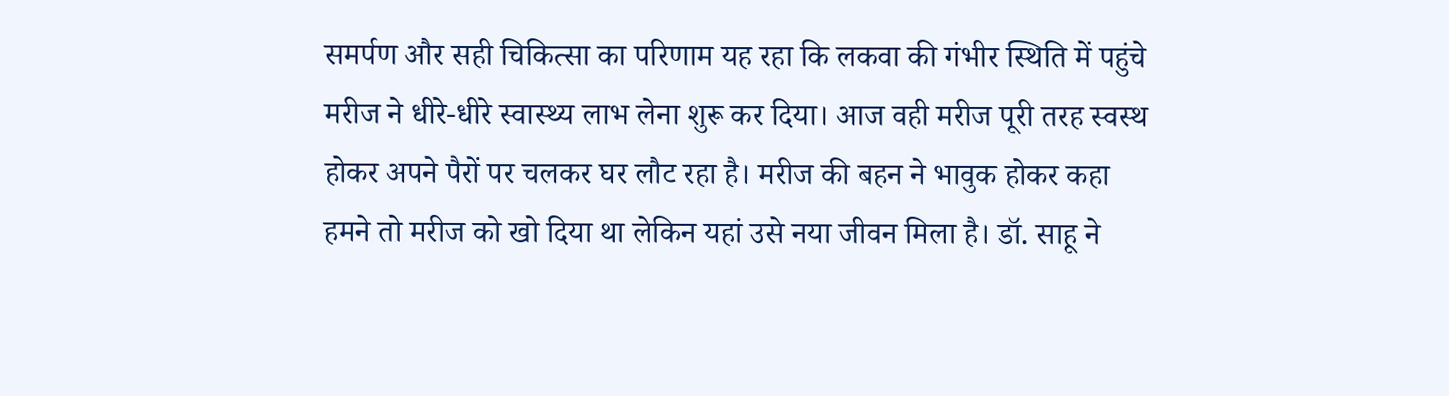समर्पण और सही चिकित्सा का परिणाम यह रहा कि लकवा की गंभीर स्थिति में पहुंचे मरीज ने धीरे-धीरे स्वास्थ्य लाभ लेना शुरू कर दिया। आज वही मरीज पूरी तरह स्वस्थ होकर अपने पैरों पर चलकर घर लौट रहा है। मरीज की बहन ने भावुक होकर कहा हमने तो मरीज को खो दिया था लेकिन यहां उसे नया जीवन मिला है। डॉ. साहू ने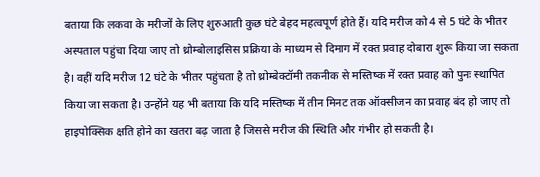बताया कि लकवा के मरीजों के लिए शुरुआती कुछ घंटे बेहद महत्वपूर्ण होते हैं। यदि मरीज को 4 से 5 घंटे के भीतर अस्पताल पहुंचा दिया जाए तो थ्रोम्बोलाइसिस प्रक्रिया के माध्यम से दिमाग में रक्त प्रवाह दोबारा शुरू किया जा सकता है। वहीं यदि मरीज 12 घंटे के भीतर पहुंचता है तो थ्रोम्बेक्टॉमी तकनीक से मस्तिष्क में रक्त प्रवाह को पुनः स्थापित किया जा सकता है। उन्होंने यह भी बताया कि यदि मस्तिष्क में तीन मिनट तक ऑक्सीजन का प्रवाह बंद हो जाए तो हाइपोक्सिक क्षति होने का खतरा बढ़ जाता है जिससे मरीज की स्थिति और गंभीर हो सकती है।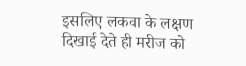इसलिए लकवा के लक्षण दिखाई देते ही मरीज को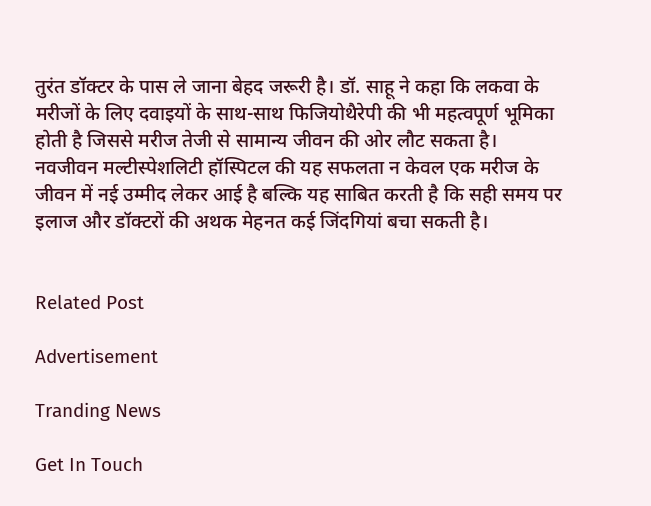तुरंत डॉक्टर के पास ले जाना बेहद जरूरी है। डॉ. साहू ने कहा कि लकवा के मरीजों के लिए दवाइयों के साथ-साथ फिजियोथैरेपी की भी महत्वपूर्ण भूमिका होती है जिससे मरीज तेजी से सामान्य जीवन की ओर लौट सकता है। नवजीवन मल्टीस्पेशलिटी हॉस्पिटल की यह सफलता न केवल एक मरीज के जीवन में नई उम्मीद लेकर आई है बल्कि यह साबित करती है कि सही समय पर इलाज और डॉक्टरों की अथक मेहनत कई जिंदगियां बचा सकती है।


Related Post

Advertisement

Tranding News

Get In Touch